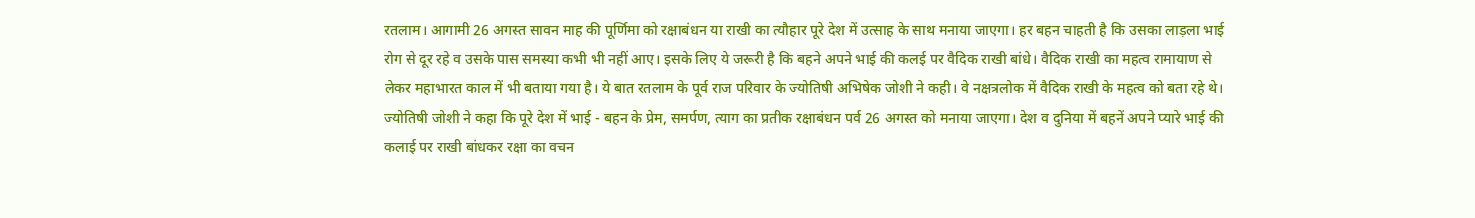रतलाम। आगामी 26 अगस्त सावन माह की पूर्णिमा को रक्षाबंधन या राखी का त्यौहार पूरे देश में उत्साह के साथ मनाया जाएगा। हर बहन चाहती है कि उसका लाड़ला भाई रोग से दूर रहे व उसके पास समस्या कभी भी नहीं आए। इसके लिए ये जरूरी है कि बहने अपने भाई की कलई पर वैदिक राखी बांधे। वैदिक राखी का महत्व रामायाण से लेकर महाभारत काल में भी बताया गया है। ये बात रतलाम के पूर्व राज परिवार के ज्योतिषी अभिषेक जोशी ने कही। वे नक्षत्रलोक में वैदिक राखी के महत्व को बता रहे थे।
ज्योतिषी जोशी ने कहा कि पूरे देश में भाई - बहन के प्रेम, समर्पण, त्याग का प्रतीक रक्षाबंधन पर्व 26 अगस्त को मनाया जाएगा। देश व दुनिया में बहनें अपने प्यारे भाई की कलाई पर राखी बांधकर रक्षा का वचन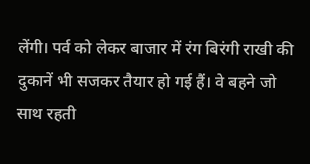लेंगी। पर्व को लेकर बाजार में रंग बिरंगी राखी की दुकानें भी सजकर तैयार हो गई हैं। वे बहने जो साथ रहती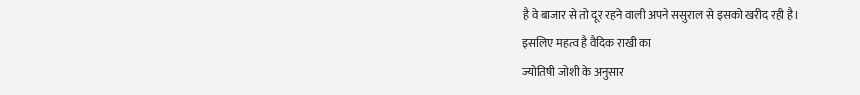है वे बाजार से तो दूर रहने वाली अपने ससुराल से इसको खरीद रही है।
इसलिए महत्व है वैदिक राखी का
ज्योतिषी जोशी के अनुसार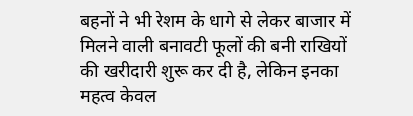बहनों ने भी रेशम के धागे से लेकर बाजार में मिलने वाली बनावटी फूलों की बनी राखियों की खरीदारी शुरू कर दी है, लेकिन इनका महत्व केवल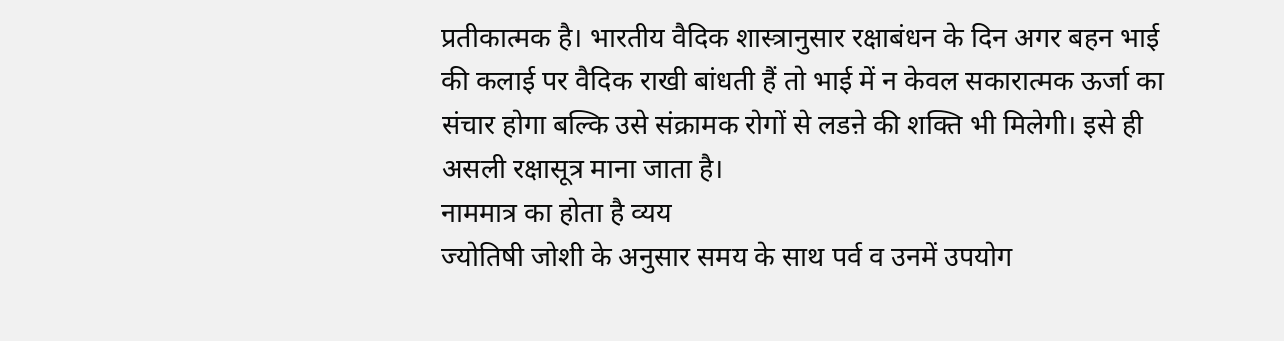प्रतीकात्मक है। भारतीय वैदिक शास्त्रानुसार रक्षाबंधन के दिन अगर बहन भाई की कलाई पर वैदिक राखी बांधती हैं तो भाई में न केवल सकारात्मक ऊर्जा का संचार होगा बल्कि उसे संक्रामक रोगों से लडऩे की शक्ति भी मिलेगी। इसे ही असली रक्षासूत्र माना जाता है।
नाममात्र का होता है व्यय
ज्योतिषी जोशी के अनुसार समय के साथ पर्व व उनमें उपयोग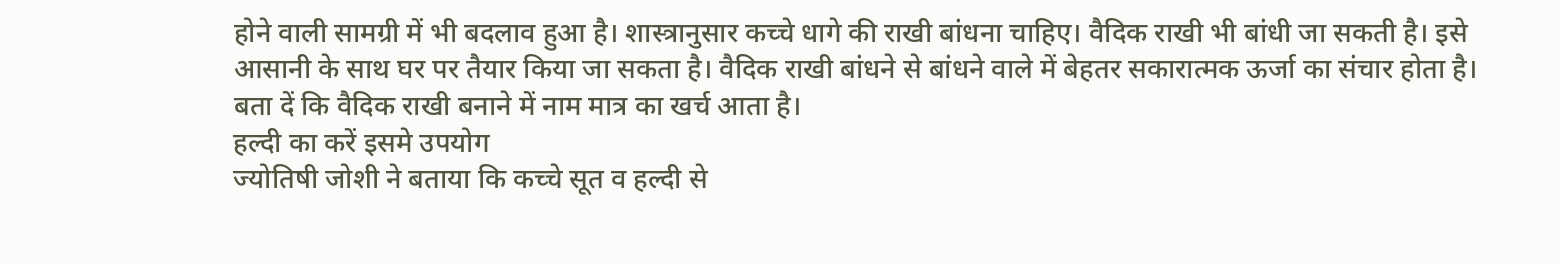होने वाली सामग्री में भी बदलाव हुआ है। शास्त्रानुसार कच्चे धागे की राखी बांधना चाहिए। वैदिक राखी भी बांधी जा सकती है। इसे आसानी के साथ घर पर तैयार किया जा सकता है। वैदिक राखी बांधने से बांधने वाले में बेहतर सकारात्मक ऊर्जा का संचार होता है। बता दें कि वैदिक राखी बनाने में नाम मात्र का खर्च आता है।
हल्दी का करें इसमे उपयोग
ज्योतिषी जोशी ने बताया कि कच्चे सूत व हल्दी से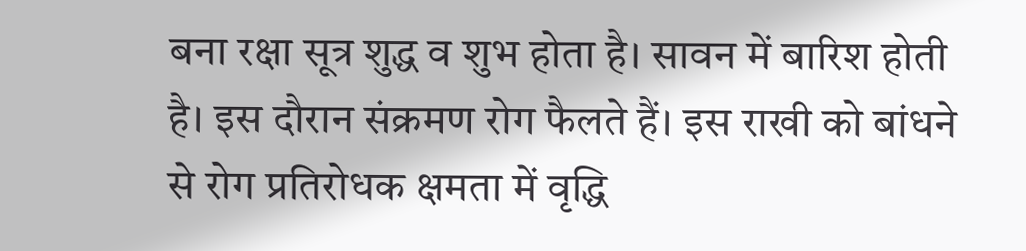बना रक्षा सूत्र शुद्ध व शुभ होता है। सावन में बारिश होती है। इस दौरान संक्रमण रोग फैलते हैं। इस राखी को बांधने से रोग प्रतिरोधक क्षमता में वृद्धि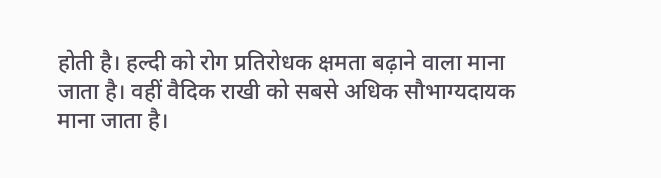होती है। हल्दी को रोग प्रतिरोधक क्षमता बढ़ाने वाला माना जाता है। वहीं वैदिक राखी को सबसे अधिक सौभाग्यदायक माना जाता है।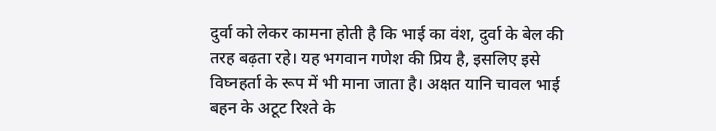दुर्वा को लेकर कामना होती है कि भाई का वंश, दुर्वा के बेल की तरह बढ़ता रहे। यह भगवान गणेश की प्रिय है, इसलिए इसे विघ्नहर्ता के रूप में भी माना जाता है। अक्षत यानि चावल भाई बहन के अटूट रिश्ते के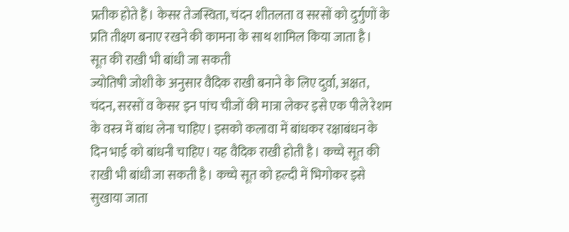प्रतीक होते हैं। केसर तेजस्विता, चंदन शीतलता व सरसों को दुर्गुणों के प्रति तीक्ष्ण बनाए रखने की कामना के साथ शामिल किया जाता है।
सूत की राखी भी बांधी जा सकती
ज्योतिषी जोशी के अनुसार वैदिक राखी बनाने के लिए दुर्वा, अक्षत, चंदन, सरसों व केसर इन पांच चीजों की मात्रा लेकर इसे एक पीले रेशम के वस्त्र में बांध लेना चाहिए। इसको कलावा में बांधकर रक्षाबंधन के दिन भाई को बांधनी चाहिए। यह वैदिक राखी होती है। कच्चे सूत की राखी भी बांधी जा सकती है। कच्चे सूत को हल्दी में भिगोकर इसे सुखाया जाता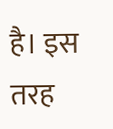है। इस तरह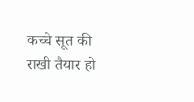कच्चे सूत की राखी तैयार हो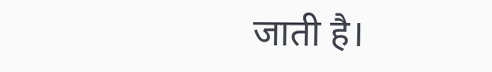जाती है।